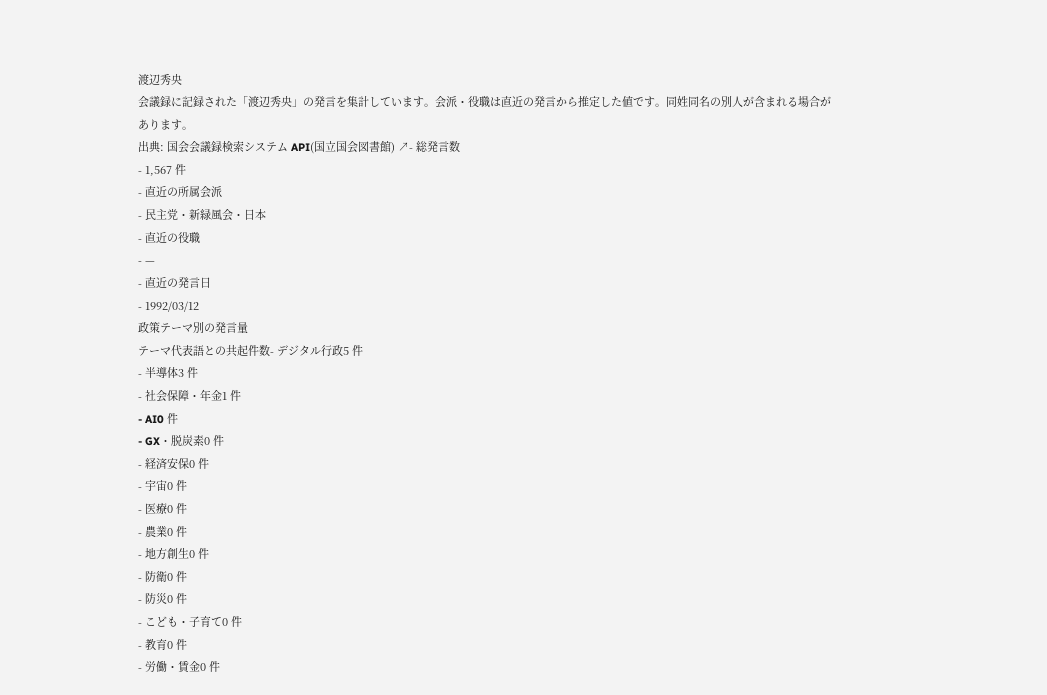渡辺秀央
会議録に記録された「渡辺秀央」の発言を集計しています。会派・役職は直近の発言から推定した値です。同姓同名の別人が含まれる場合があります。
出典: 国会会議録検索システム API(国立国会図書館) ↗- 総発言数
- 1,567 件
- 直近の所属会派
- 民主党・新緑風会・日本
- 直近の役職
- —
- 直近の発言日
- 1992/03/12
政策テーマ別の発言量
テーマ代表語との共起件数- デジタル行政5 件
- 半導体3 件
- 社会保障・年金1 件
- AI0 件
- GX・脱炭素0 件
- 経済安保0 件
- 宇宙0 件
- 医療0 件
- 農業0 件
- 地方創生0 件
- 防衛0 件
- 防災0 件
- こども・子育て0 件
- 教育0 件
- 労働・賃金0 件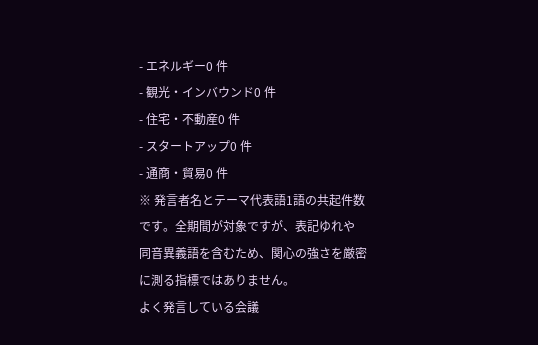- エネルギー0 件
- 観光・インバウンド0 件
- 住宅・不動産0 件
- スタートアップ0 件
- 通商・貿易0 件
※ 発言者名とテーマ代表語1語の共起件数です。全期間が対象ですが、表記ゆれや 同音異義語を含むため、関心の強さを厳密に測る指標ではありません。
よく発言している会議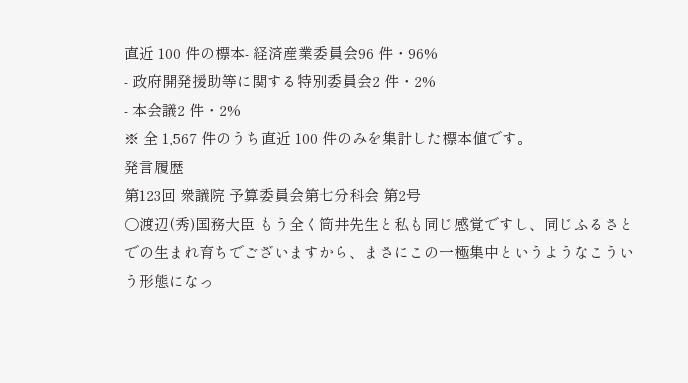直近 100 件の標本- 経済産業委員会96 件・96%
- 政府開発援助等に関する特別委員会2 件・2%
- 本会議2 件・2%
※ 全 1,567 件のうち直近 100 件のみを集計した標本値です。
発言履歴
第123回 衆議院 予算委員会第七分科会 第2号
○渡辺(秀)国務大臣 もう全く筒井先生と私も同じ感覚ですし、同じふるさとでの生まれ育ちでございますから、まさにこの一極集中というようなこういう形態になっ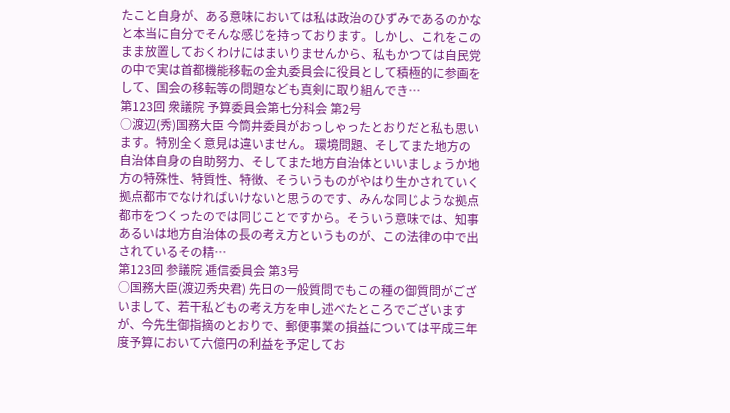たこと自身が、ある意味においては私は政治のひずみであるのかなと本当に自分でそんな感じを持っております。しかし、これをこのまま放置しておくわけにはまいりませんから、私もかつては自民党の中で実は首都機能移転の金丸委員会に役員として積極的に参画をして、国会の移転等の問題なども真剣に取り組んでき…
第123回 衆議院 予算委員会第七分科会 第2号
○渡辺(秀)国務大臣 今筒井委員がおっしゃったとおりだと私も思います。特別全く意見は違いません。 環境問題、そしてまた地方の自治体自身の自助努力、そしてまた地方自治体といいましょうか地方の特殊性、特質性、特徴、そういうものがやはり生かされていく拠点都市でなければいけないと思うのです、みんな同じような拠点都市をつくったのでは同じことですから。そういう意味では、知事あるいは地方自治体の長の考え方というものが、この法律の中で出されているその精…
第123回 参議院 逓信委員会 第3号
○国務大臣(渡辺秀央君) 先日の一般質問でもこの種の御質問がございまして、若干私どもの考え方を申し述べたところでございますが、今先生御指摘のとおりで、郵便事業の損益については平成三年度予算において六億円の利益を予定してお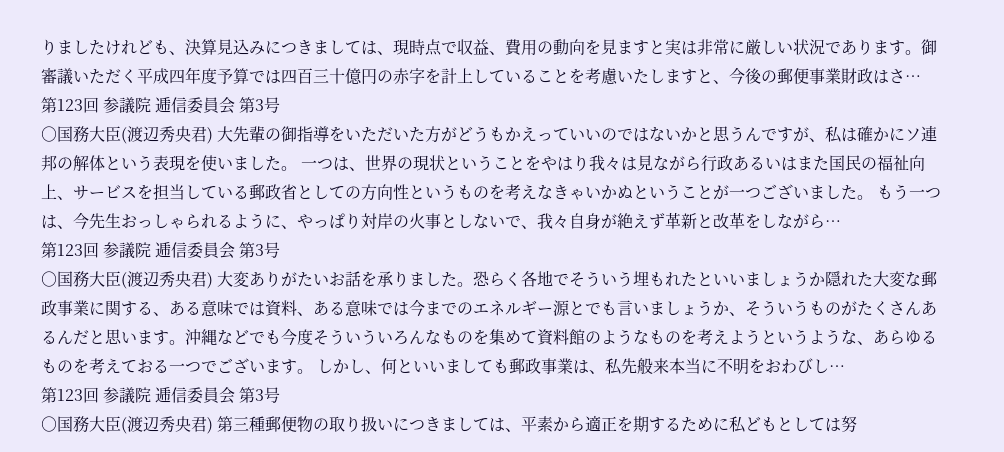りましたけれども、決算見込みにつきましては、現時点で収益、費用の動向を見ますと実は非常に厳しい状況であります。御審議いただく平成四年度予算では四百三十億円の赤字を計上していることを考慮いたしますと、今後の郵便事業財政はさ…
第123回 参議院 逓信委員会 第3号
○国務大臣(渡辺秀央君) 大先輩の御指導をいただいた方がどうもかえっていいのではないかと思うんですが、私は確かにソ連邦の解体という表現を使いました。 一つは、世界の現状ということをやはり我々は見ながら行政あるいはまた国民の福祉向上、サービスを担当している郵政省としての方向性というものを考えなきゃいかぬということが一つございました。 もう一つは、今先生おっしゃられるように、やっぱり対岸の火事としないで、我々自身が絶えず革新と改革をしながら…
第123回 参議院 逓信委員会 第3号
○国務大臣(渡辺秀央君) 大変ありがたいお話を承りました。恐らく各地でそういう埋もれたといいましょうか隠れた大変な郵政事業に関する、ある意味では資料、ある意味では今までのエネルギー源とでも言いましょうか、そういうものがたくさんあるんだと思います。沖縄などでも今度そういういろんなものを集めて資料館のようなものを考えようというような、あらゆるものを考えておる一つでございます。 しかし、何といいましても郵政事業は、私先般来本当に不明をおわびし…
第123回 参議院 逓信委員会 第3号
○国務大臣(渡辺秀央君) 第三種郵便物の取り扱いにつきましては、平素から適正を期するために私どもとしては努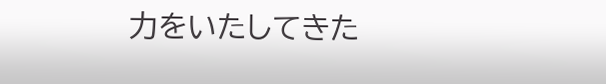力をいたしてきた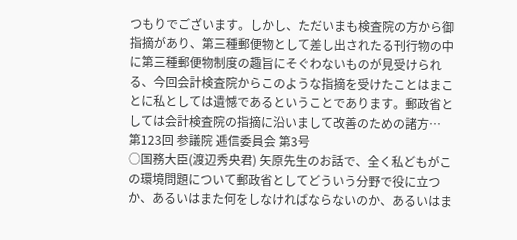つもりでございます。しかし、ただいまも検査院の方から御指摘があり、第三種郵便物として差し出されたる刊行物の中に第三種郵便物制度の趣旨にそぐわないものが見受けられる、今回会計検査院からこのような指摘を受けたことはまことに私としては遺憾であるということであります。郵政省としては会計検査院の指摘に沿いまして改善のための諸方…
第123回 参議院 逓信委員会 第3号
○国務大臣(渡辺秀央君) 矢原先生のお話で、全く私どもがこの環境問題について郵政省としてどういう分野で役に立つか、あるいはまた何をしなければならないのか、あるいはま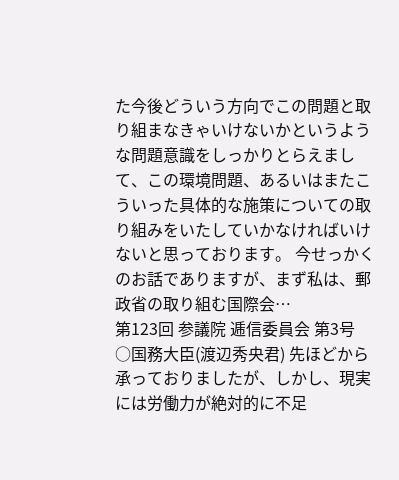た今後どういう方向でこの問題と取り組まなきゃいけないかというような問題意識をしっかりとらえまして、この環境問題、あるいはまたこういった具体的な施策についての取り組みをいたしていかなければいけないと思っております。 今せっかくのお話でありますが、まず私は、郵政省の取り組む国際会…
第123回 参議院 逓信委員会 第3号
○国務大臣(渡辺秀央君) 先ほどから承っておりましたが、しかし、現実には労働力が絶対的に不足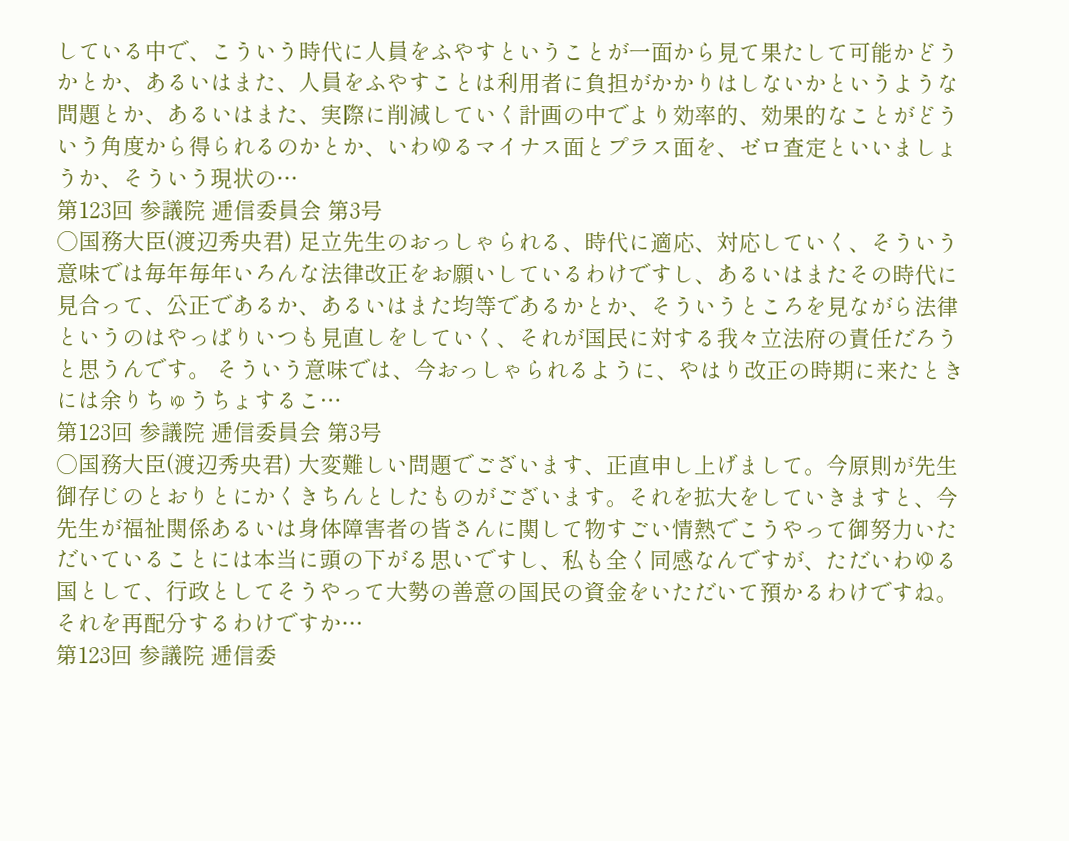している中で、こういう時代に人員をふやすということが一面から見て果たして可能かどうかとか、あるいはまた、人員をふやすことは利用者に負担がかかりはしないかというような問題とか、あるいはまた、実際に削減していく計画の中でより効率的、効果的なことがどういう角度から得られるのかとか、いわゆるマイナス面とプラス面を、ゼロ査定といいましょうか、そういう現状の…
第123回 参議院 逓信委員会 第3号
○国務大臣(渡辺秀央君) 足立先生のおっしゃられる、時代に適応、対応していく、そういう意味では毎年毎年いろんな法律改正をお願いしているわけですし、あるいはまたその時代に見合って、公正であるか、あるいはまた均等であるかとか、そういうところを見ながら法律というのはやっぱりいつも見直しをしていく、それが国民に対する我々立法府の責任だろうと思うんです。 そういう意味では、今おっしゃられるように、やはり改正の時期に来たときには余りちゅうちょするこ…
第123回 参議院 逓信委員会 第3号
○国務大臣(渡辺秀央君) 大変難しい問題でございます、正直申し上げまして。今原則が先生御存じのとおりとにかくきちんとしたものがございます。それを拡大をしていきますと、今先生が福祉関係あるいは身体障害者の皆さんに関して物すごい情熱でこうやって御努力いただいていることには本当に頭の下がる思いですし、私も全く同感なんですが、ただいわゆる国として、行政としてそうやって大勢の善意の国民の資金をいただいて預かるわけですね。それを再配分するわけですか…
第123回 参議院 逓信委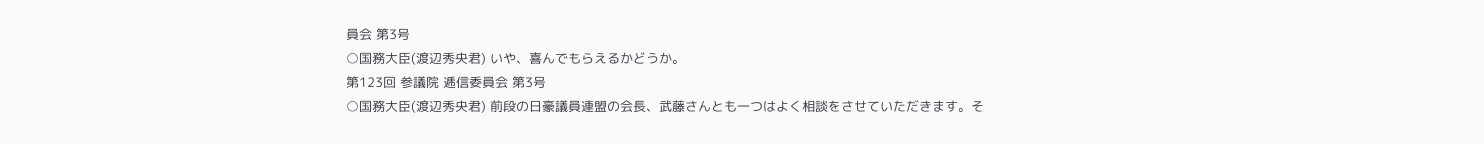員会 第3号
○国務大臣(渡辺秀央君) いや、喜んでもらえるかどうか。
第123回 参議院 逓信委員会 第3号
○国務大臣(渡辺秀央君) 前段の日豪議員連盟の会長、武藤さんとも一つはよく相談をさせていただきます。そ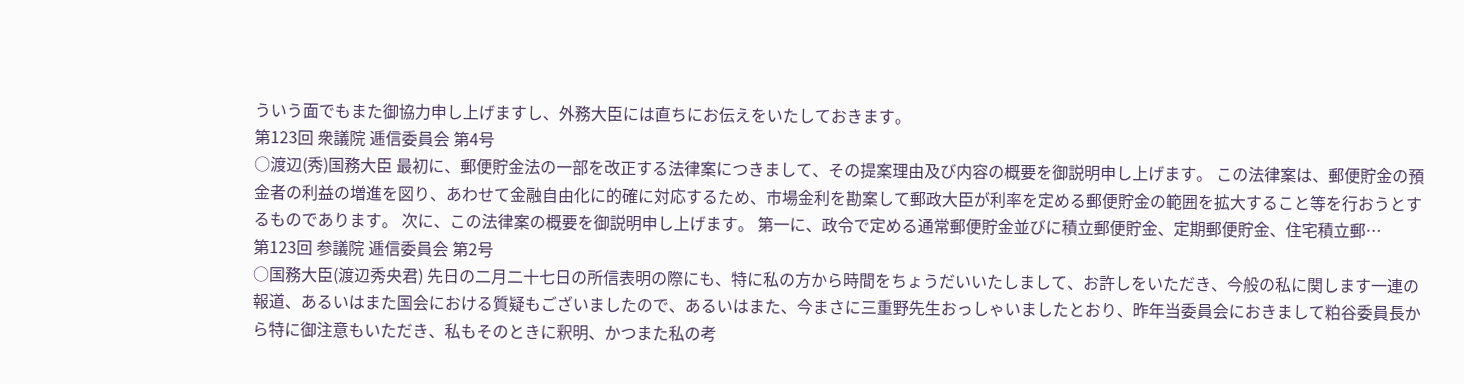ういう面でもまた御協力申し上げますし、外務大臣には直ちにお伝えをいたしておきます。
第123回 衆議院 逓信委員会 第4号
○渡辺(秀)国務大臣 最初に、郵便貯金法の一部を改正する法律案につきまして、その提案理由及び内容の概要を御説明申し上げます。 この法律案は、郵便貯金の預金者の利益の増進を図り、あわせて金融自由化に的確に対応するため、市場金利を勘案して郵政大臣が利率を定める郵便貯金の範囲を拡大すること等を行おうとするものであります。 次に、この法律案の概要を御説明申し上げます。 第一に、政令で定める通常郵便貯金並びに積立郵便貯金、定期郵便貯金、住宅積立郵…
第123回 参議院 逓信委員会 第2号
○国務大臣(渡辺秀央君) 先日の二月二十七日の所信表明の際にも、特に私の方から時間をちょうだいいたしまして、お許しをいただき、今般の私に関します一連の報道、あるいはまた国会における質疑もございましたので、あるいはまた、今まさに三重野先生おっしゃいましたとおり、昨年当委員会におきまして粕谷委員長から特に御注意もいただき、私もそのときに釈明、かつまた私の考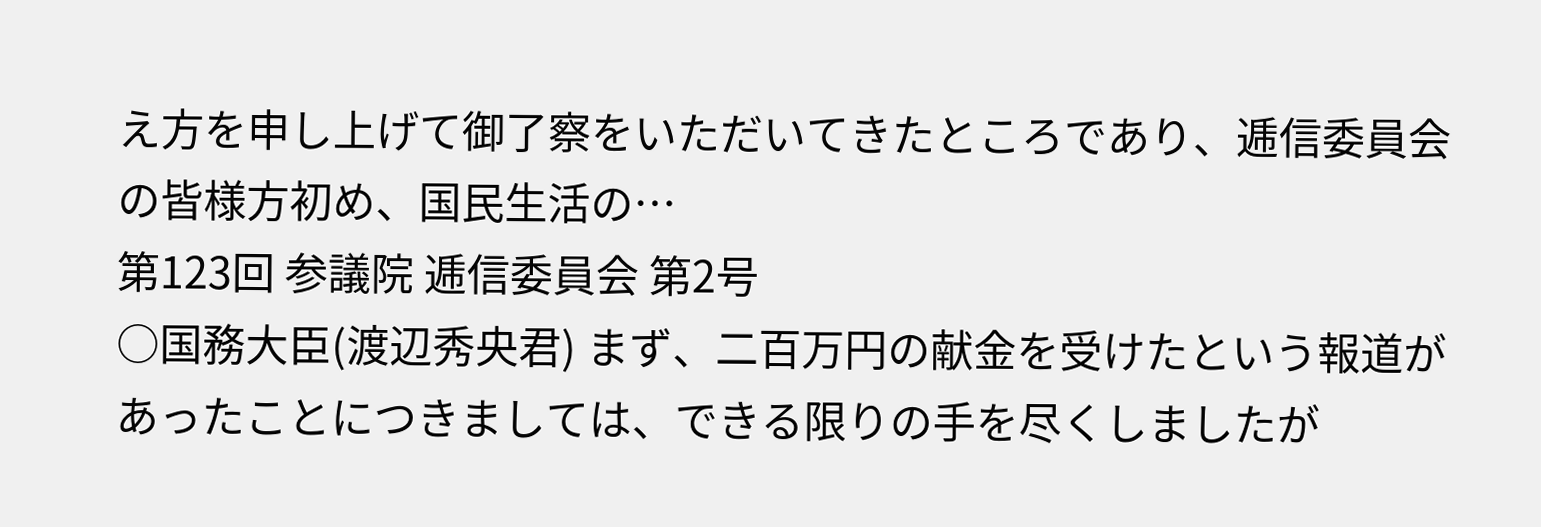え方を申し上げて御了察をいただいてきたところであり、逓信委員会の皆様方初め、国民生活の…
第123回 参議院 逓信委員会 第2号
○国務大臣(渡辺秀央君) まず、二百万円の献金を受けたという報道があったことにつきましては、できる限りの手を尽くしましたが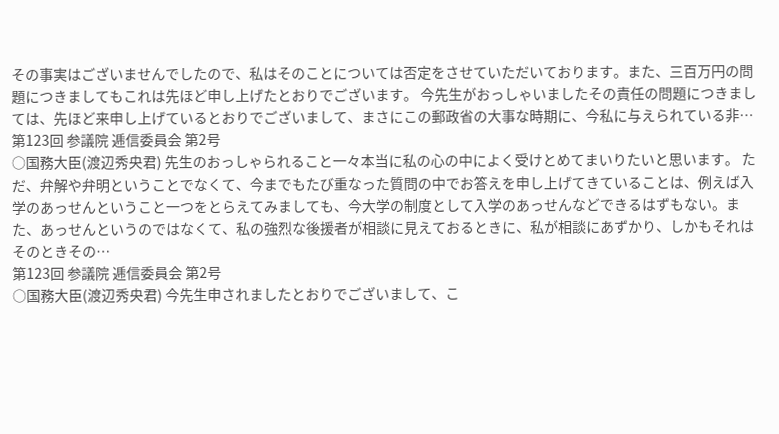その事実はございませんでしたので、私はそのことについては否定をさせていただいております。また、三百万円の問題につきましてもこれは先ほど申し上げたとおりでございます。 今先生がおっしゃいましたその責任の問題につきましては、先ほど来申し上げているとおりでございまして、まさにこの郵政省の大事な時期に、今私に与えられている非…
第123回 参議院 逓信委員会 第2号
○国務大臣(渡辺秀央君) 先生のおっしゃられること一々本当に私の心の中によく受けとめてまいりたいと思います。 ただ、弁解や弁明ということでなくて、今までもたび重なった質問の中でお答えを申し上げてきていることは、例えば入学のあっせんということ一つをとらえてみましても、今大学の制度として入学のあっせんなどできるはずもない。また、あっせんというのではなくて、私の強烈な後援者が相談に見えておるときに、私が相談にあずかり、しかもそれはそのときその…
第123回 参議院 逓信委員会 第2号
○国務大臣(渡辺秀央君) 今先生申されましたとおりでございまして、こ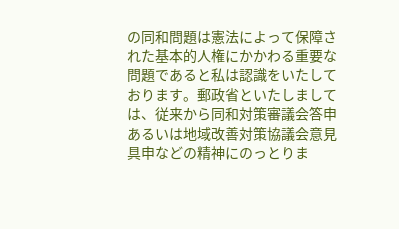の同和問題は憲法によって保障された基本的人権にかかわる重要な問題であると私は認識をいたしております。郵政省といたしましては、従来から同和対策審議会答申あるいは地域改善対策協議会意見具申などの精神にのっとりま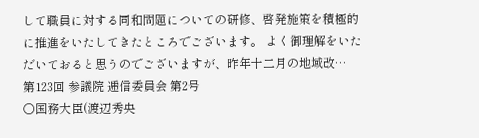して職員に対する同和問題についての研修、啓発施策を積極的に推進をいたしてきたところでございます。 よく御理解をいただいておると思うのでございますが、昨年十二月の地域改…
第123回 参議院 逓信委員会 第2号
○国務大臣(渡辺秀央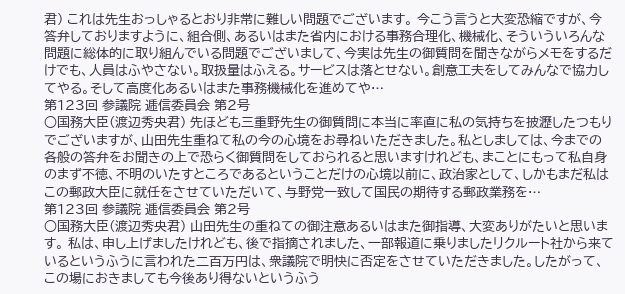君) これは先生おっしゃるとおり非常に難しい問題でございます。 今こう言うと大変恐縮ですが、今答弁しておりますように、組合側、あるいはまた省内における事務合理化、機械化、そういういろんな問題に総体的に取り組んでいる問題でございまして、今実は先生の御質問を聞きながらメモをするだけでも、人員はふやさない。取扱量はふえる。サービスは落とせない。創意工夫をしてみんなで協力してやる。そして高度化あるいはまた事務機械化を進めてや…
第123回 参議院 逓信委員会 第2号
○国務大臣(渡辺秀央君) 先ほども三重野先生の御質問に本当に率直に私の気持ちを披瀝したつもりでございますが、山田先生重ねて私の今の心境をお尋ねいただきました。私としましては、今までの各般の答弁をお聞きの上で恐らく御質問をしておられると思いますけれども、まことにもって私自身のまず不徳、不明のいたすところであるということだけの心境以前に、政治家として、しかもまだ私はこの郵政大臣に就任をさせていただいて、与野党一致して国民の期待する郵政業務を…
第123回 参議院 逓信委員会 第2号
○国務大臣(渡辺秀央君) 山田先生の重ねての御注意あるいはまた御指導、大変ありがたいと思います。 私は、申し上げましたけれども、後で指摘されました、一部報道に乗りましたリクルート社から来ているというふうに言われた二百万円は、衆議院で明快に否定をさせていただきました。したがって、この場におきましても今後あり得ないというふう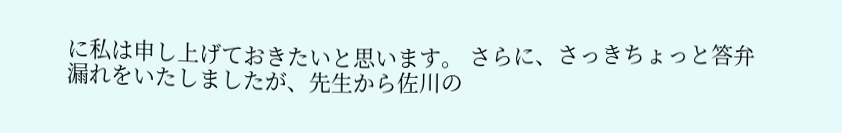に私は申し上げておきたいと思います。 さらに、さっきちょっと答弁漏れをいたしましたが、先生から佐川の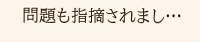問題も指摘されまし…